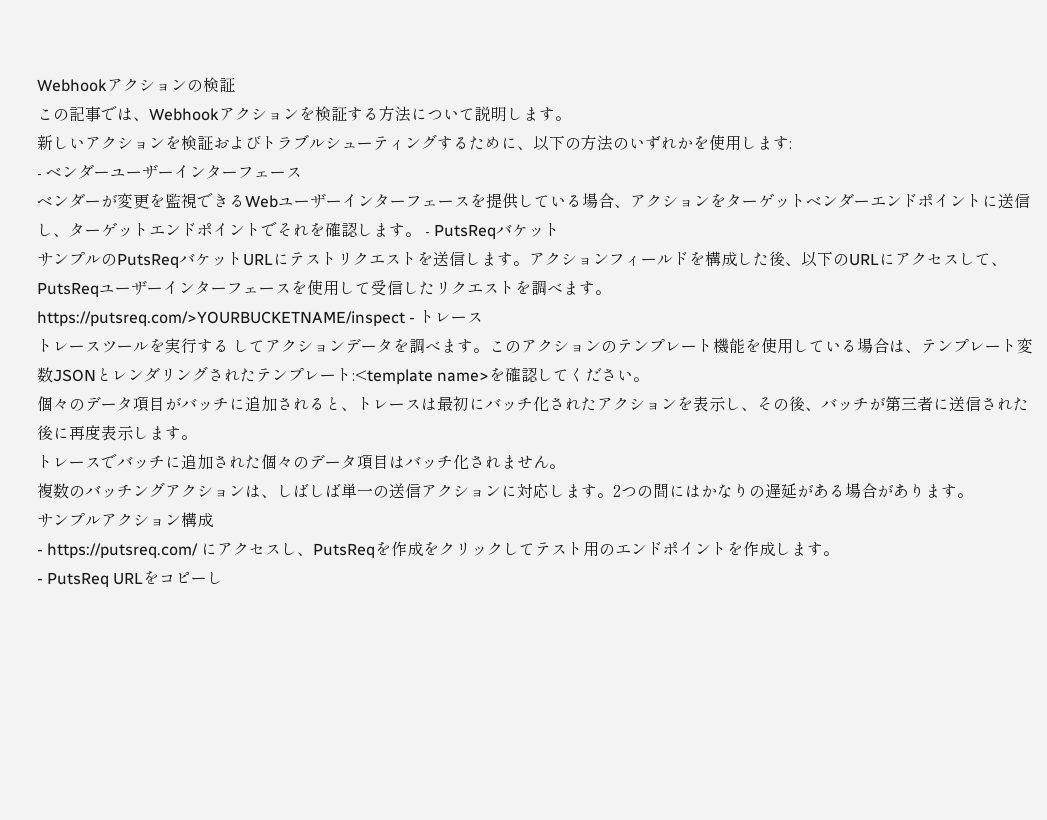Webhookアクションの検証
この記事では、Webhookアクションを検証する方法について説明します。
新しいアクションを検証およびトラブルシューティングするために、以下の方法のいずれかを使用します:
- ベンダーユーザーインターフェース
ベンダーが変更を監視できるWebユーザーインターフェースを提供している場合、アクションをターゲットベンダーエンドポイントに送信し、ターゲットエンドポイントでそれを確認します。 - PutsReqバケット
サンプルのPutsReqバケットURLにテストリクエストを送信します。アクションフィールドを構成した後、以下のURLにアクセスして、PutsReqユーザーインターフェースを使用して受信したリクエストを調べます。
https://putsreq.com/>YOURBUCKETNAME/inspect - トレース
トレースツールを実行する してアクションデータを調べます。このアクションのテンプレート機能を使用している場合は、テンプレート変数JSONとレンダリングされたテンプレート:<template name>を確認してください。
個々のデータ項目がバッチに追加されると、トレースは最初にバッチ化されたアクションを表示し、その後、バッチが第三者に送信された後に再度表示します。
トレースでバッチに追加された個々のデータ項目はバッチ化されません。
複数のバッチングアクションは、しばしば単一の送信アクションに対応します。2つの間にはかなりの遅延がある場合があります。
サンプルアクション構成
- https://putsreq.com/ にアクセスし、PutsReqを作成をクリックしてテスト用のエンドポイントを作成します。
- PutsReq URLをコピーし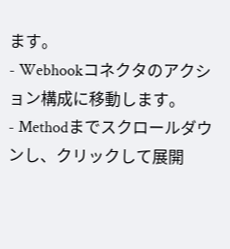ます。
- Webhookコネクタのアクション構成に移動します。
- Methodまでスクロールダウンし、クリックして展開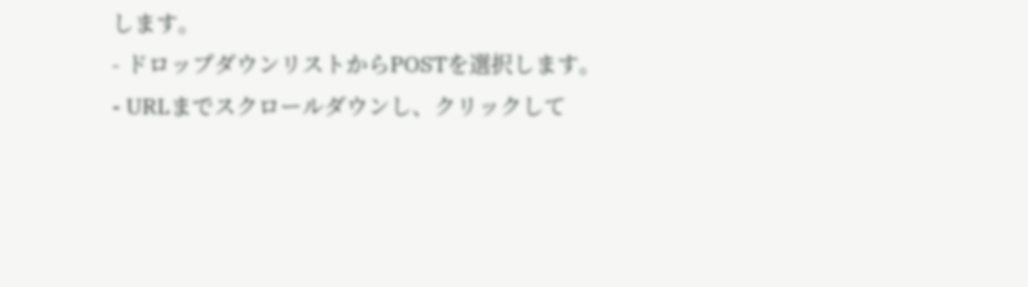します。
- ドロップダウンリストからPOSTを選択します。
- URLまでスクロールダウンし、クリックして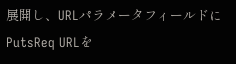展開し、URLパラメータフィールドにPutsReq URLを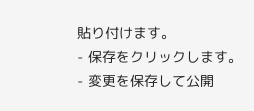貼り付けます。
- 保存をクリックします。
- 変更を保存して公開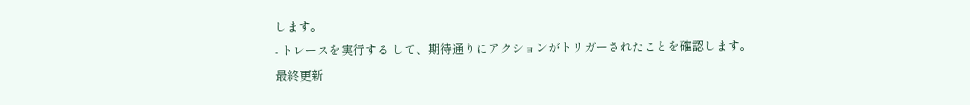します。
- トレースを実行する して、期待通りにアクションがトリガーされたことを確認します。
最終更新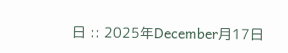日 :: 2025年December月17日